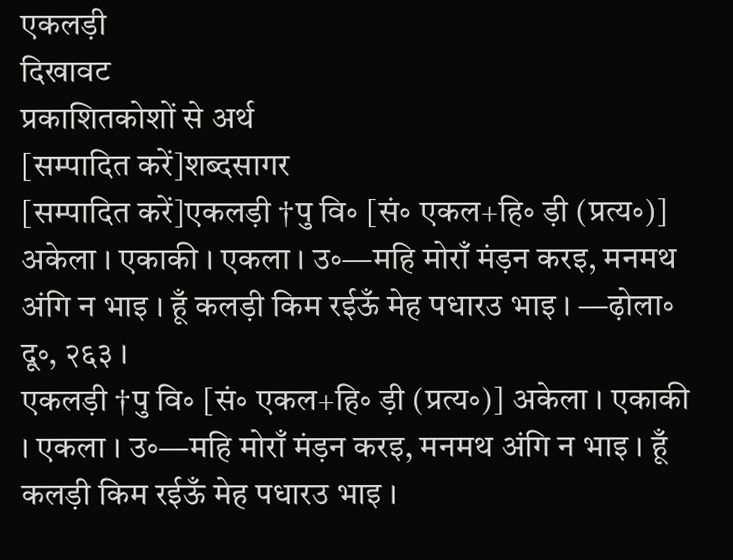एकलड़ी
दिखावट
प्रकाशितकोशों से अर्थ
[सम्पादित करें]शब्दसागर
[सम्पादित करें]एकलड़ी †पु वि॰ [सं॰ एकल+हि॰ ड़ी (प्रत्य॰)] अकेला । एकाकी । एकला । उ॰—महि मोराँ मंड़न करइ, मनमथ अंगि न भाइ । हूँ कलड़ी किम रईऊँ मेह पधारउ भाइ । —ढ़ोला॰ दू॰, २६३ ।
एकलड़ी †पु वि॰ [सं॰ एकल+हि॰ ड़ी (प्रत्य॰)] अकेला । एकाकी । एकला । उ॰—महि मोराँ मंड़न करइ, मनमथ अंगि न भाइ । हूँ कलड़ी किम रईऊँ मेह पधारउ भाइ ।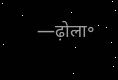—ढ़ोला॰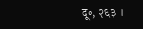दू॰, २६३ ।